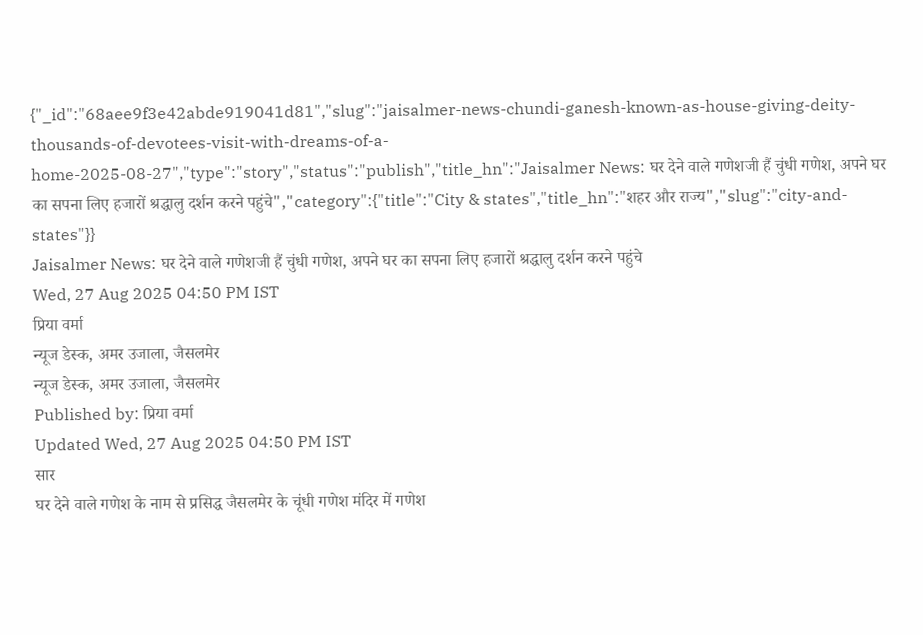{"_id":"68aee9f3e42abde919041d81","slug":"jaisalmer-news-chundi-ganesh-known-as-house-giving-deity-thousands-of-devotees-visit-with-dreams-of-a-home-2025-08-27","type":"story","status":"publish","title_hn":"Jaisalmer News: घर देने वाले गणेशजी हैं चुंधी गणेश, अपने घर का सपना लिए हजारों श्रद्धालु दर्शन करने पहुंचे","category":{"title":"City & states","title_hn":"शहर और राज्य","slug":"city-and-states"}}
Jaisalmer News: घर देने वाले गणेशजी हैं चुंधी गणेश, अपने घर का सपना लिए हजारों श्रद्धालु दर्शन करने पहुंचे
Wed, 27 Aug 2025 04:50 PM IST
प्रिया वर्मा
न्यूज डेस्क, अमर उजाला, जैसलमेर
न्यूज डेस्क, अमर उजाला, जैसलमेर
Published by: प्रिया वर्मा
Updated Wed, 27 Aug 2025 04:50 PM IST
सार
घर देने वाले गणेश के नाम से प्रसिद्ध जैसलमेर के चूंधी गणेश मंदिर में गणेश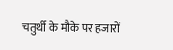चतुर्थी के मौके पर हजारों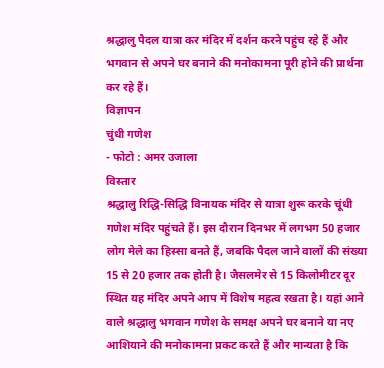श्रद्धालु पैदल यात्रा कर मंदिर में दर्शन करने पहुंच रहे हैं और भगवान से अपने घर बनाने की मनोकामना पूरी होने की प्रार्थना कर रहे हैं।
विज्ञापन
चुंधी गणेश
- फोटो : अमर उजाला
विस्तार
श्रद्धालु रिद्धि-सिद्धि विनायक मंदिर से यात्रा शुरू करके चूंधी गणेश मंदिर पहुंचते हैं। इस दौरान दिनभर में लगभग 50 हजार लोग मेले का हिस्सा बनते हैं, जबकि पैदल जाने वालों की संख्या 15 से 20 हजार तक होती है। जैसलमेर से 15 किलोमीटर दूर स्थित यह मंदिर अपने आप में विशेष महत्व रखता है। यहां आने वाले श्रद्धालु भगवान गणेश के समक्ष अपने घर बनाने या नए आशियाने की मनोकामना प्रकट करते हैं और मान्यता है कि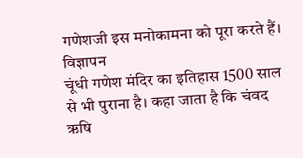गणेशजी इस मनोकामना को पूरा करते हैं।
विज्ञापन
चूंधी गणेश मंदिर का इतिहास 1500 साल से भी पुराना है। कहा जाता है कि चंवद ऋषि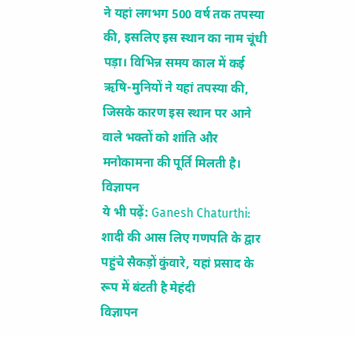ने यहां लगभग 500 वर्ष तक तपस्या की, इसलिए इस स्थान का नाम चूंधी पड़ा। विभिन्न समय काल में कई ऋषि-मुनियों ने यहां तपस्या की, जिसके कारण इस स्थान पर आने वाले भक्तों को शांति और मनोकामना की पूर्ति मिलती है।
विज्ञापन
ये भी पढ़ें: Ganesh Chaturthi: शादी की आस लिए गणपति के द्वार पहुंचे सैकड़ों कुंवारे, यहां प्रसाद के रूप में बंटती है मेहंदी
विज्ञापन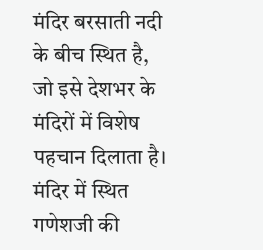मंदिर बरसाती नदी के बीच स्थित है, जो इसे देशभर के मंदिरों में विशेष पहचान दिलाता है। मंदिर में स्थित गणेशजी की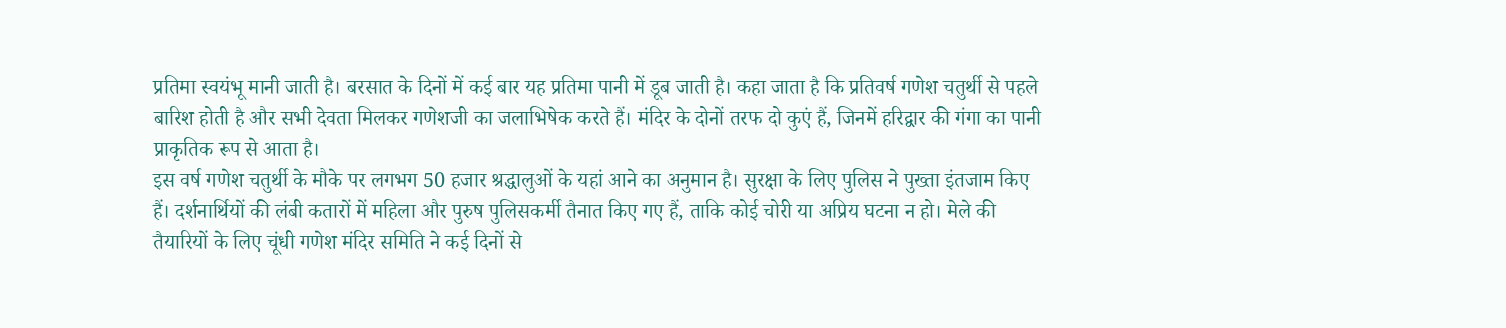प्रतिमा स्वयंभू मानी जाती है। बरसात के दिनों में कई बार यह प्रतिमा पानी में डूब जाती है। कहा जाता है कि प्रतिवर्ष गणेश चतुर्थी से पहले बारिश होती है और सभी देवता मिलकर गणेशजी का जलाभिषेक करते हैं। मंदिर के दोनों तरफ दो कुएं हैं, जिनमें हरिद्वार की गंगा का पानी प्राकृतिक रूप से आता है।
इस वर्ष गणेश चतुर्थी के मौके पर लगभग 50 हजार श्रद्धालुओं के यहां आने का अनुमान है। सुरक्षा के लिए पुलिस ने पुख्ता इंतजाम किए हैं। दर्शनार्थियों की लंबी कतारों में महिला और पुरुष पुलिसकर्मी तैनात किए गए हैं, ताकि कोई चोरी या अप्रिय घटना न हो। मेले की तैयारियों के लिए चूंधी गणेश मंदिर समिति ने कई दिनों से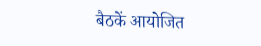बैठकें आयोजित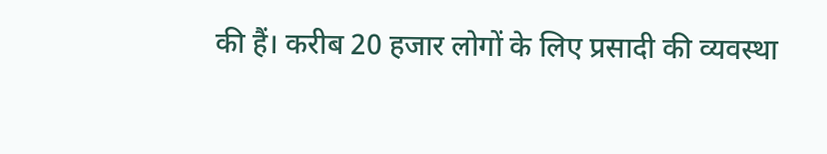की हैं। करीब 20 हजार लोगों के लिए प्रसादी की व्यवस्था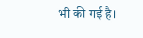भी की गई है।